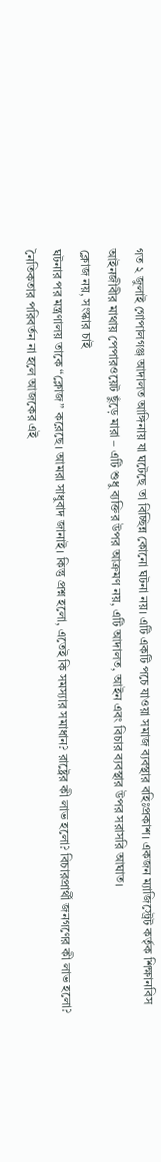গত ২ জুলাই গোপালগঞ্জ আদালত আঙ্গিনায় যা ঘটেছে তা বিচ্ছিন্ন কোনো ঘটনা নয়। এটি একটি পচে যাওয়া সমাজ ব্যবস্থার বহিঃপ্রকাশ। একজন ম্যাজিস্ট্রেট কর্তৃক শিক্ষানবিস আইনজীবীর মাথায় পেপারওয়েট ছুঁড়ে মারা – এটি শুধু ব্যক্তির উপর আক্রমণ নয়, এটি আদালত, আইন এবং বিচার ব্যবস্থার উপর সরাসরি আঘাত।
ক্লোজ নয়, সংস্কার চাই
ঘটনার পর মন্ত্রণালয় তাকে “ক্লোজ” করেছে। আমরা সাধুবাদ জানাই। কিন্তু প্রশ্ন হলো, এতেই কি সমস্যার সমাধান? রাষ্ট্রের কী লাভ হলো? বিচারপ্রার্থী জনগণের কী লাভ হলো?
নৈতিকতার পরিবর্তন না হলে আজকের এই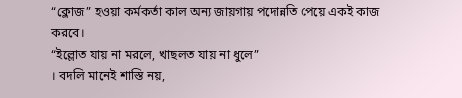“ক্লোজ” হওয়া কর্মকর্তা কাল অন্য জায়গায় পদোন্নতি পেয়ে একই কাজ করবে।
“ইল্লোত যায় না মরলে, খাছলত যায় না ধুলে”
। বদলি মানেই শাস্তি নয়,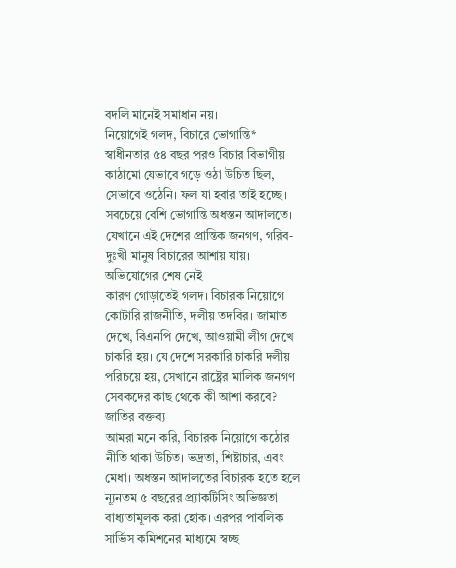বদলি মানেই সমাধান নয়।
নিয়োগেই গলদ, বিচারে ভোগান্তি*
স্বাধীনতার ৫৪ বছর পরও বিচার বিভাগীয় কাঠামো যেভাবে গড়ে ওঠা উচিত ছিল, সেভাবে ওঠেনি। ফল যা হবার তাই হচ্ছে। সবচেয়ে বেশি ভোগান্তি অধস্তন আদালতে। যেখানে এই দেশের প্রান্তিক জনগণ, গরিব-দুঃখী মানুষ বিচারের আশায় যায়।
অভিযোগের শেষ নেই
কারণ গোড়াতেই গলদ। বিচারক নিয়োগে কোটারি রাজনীতি, দলীয় তদবির। জামাত দেখে, বিএনপি দেখে, আওয়ামী লীগ দেখে চাকরি হয়। যে দেশে সরকারি চাকরি দলীয় পরিচয়ে হয়, সেখানে রাষ্ট্রের মালিক জনগণ সেবকদের কাছ থেকে কী আশা করবে?
জাতির বক্তব্য
আমরা মনে করি, বিচারক নিয়োগে কঠোর নীতি থাকা উচিত। ভদ্রতা, শিষ্টাচার, এবং মেধা। অধস্তন আদালতের বিচারক হতে হলে ন্যূনতম ৫ বছরের প্র্যাকটিসিং অভিজ্ঞতা বাধ্যতামূলক করা হোক। এরপর পাবলিক সার্ভিস কমিশনের মাধ্যমে স্বচ্ছ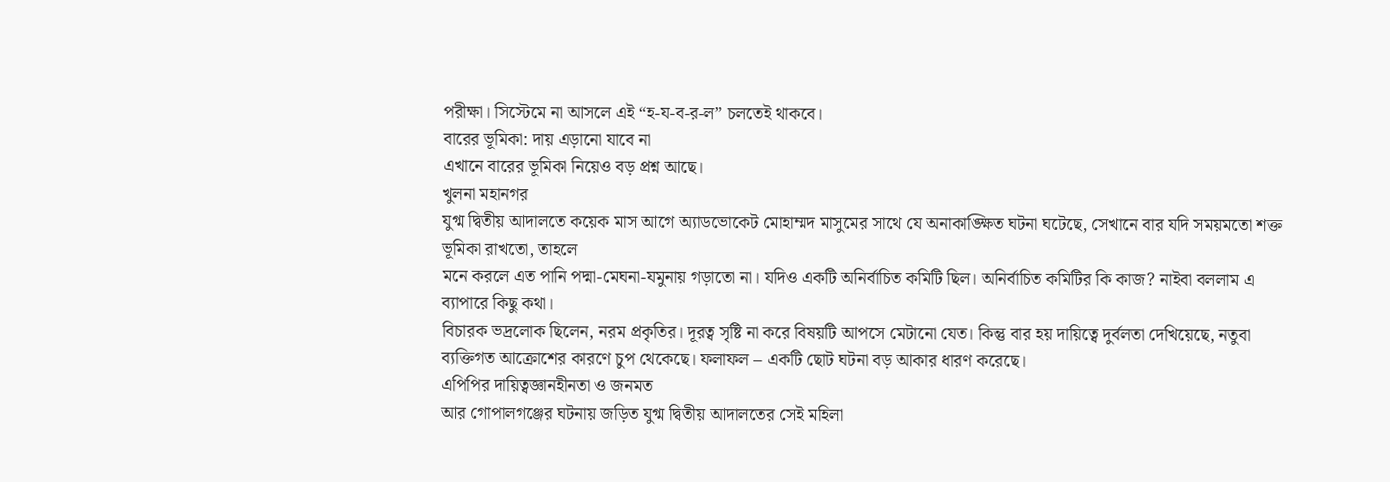পরীক্ষা। সিস্টেমে না আসলে এই “হ-য-ব-র-ল” চলতেই থাকবে।
বারের ভূমিকা: দায় এড়ানো যাবে না
এখানে বারের ভূমিকা নিয়েও বড় প্রশ্ন আছে।
খুলনা মহানগর
যুগ্ম দ্বিতীয় আদালতে কয়েক মাস আগে অ্যাডভোকেট মোহাম্মদ মাসুমের সাথে যে অনাকাঙ্ক্ষিত ঘটনা ঘটেছে, সেখানে বার যদি সময়মতো শক্ত ভূমিকা রাখতো, তাহলে
মনে করলে এত পানি পদ্মা-মেঘনা-যমুনায় গড়াতো না। যদিও একটি অনির্বাচিত কমিটি ছিল। অনির্বাচিত কমিটির কি কাজ? নাইবা বললাম এ ব্যাপারে কিছু কথা।
বিচারক ভদ্রলোক ছিলেন, নরম প্রকৃতির। দূরত্ব সৃষ্টি না করে বিষয়টি আপসে মেটানো যেত। কিন্তু বার হয় দায়িত্বে দুর্বলতা দেখিয়েছে, নতুবা ব্যক্তিগত আক্রোশের কারণে চুপ থেকেছে। ফলাফল – একটি ছোট ঘটনা বড় আকার ধারণ করেছে।
এপিপির দায়িত্বজ্ঞানহীনতা ও জনমত
আর গোপালগঞ্জের ঘটনায় জড়িত যুগ্ম দ্বিতীয় আদালতের সেই মহিলা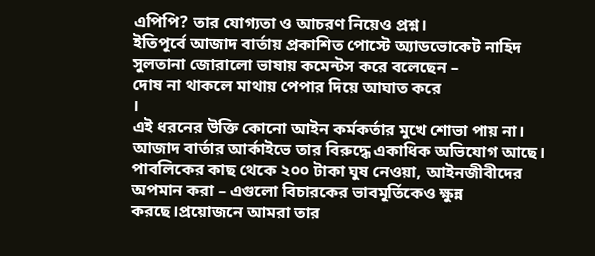এপিপি? তার যোগ্যতা ও আচরণ নিয়েও প্রশ্ন।
ইতিপূর্বে আজাদ বার্তায় প্রকাশিত পোস্টে অ্যাডভোকেট নাহিদ সুলতানা জোরালো ভাষায় কমেন্টস করে বলেছেন –
দোষ না থাকলে মাথায় পেপার দিয়ে আঘাত করে
।
এই ধরনের উক্তি কোনো আইন কর্মকর্তার মুখে শোভা পায় না। আজাদ বার্তার আর্কাইভে তার বিরুদ্ধে একাধিক অভিযোগ আছে। পাবলিকের কাছ থেকে ২০০ টাকা ঘুষ নেওয়া, আইনজীবীদের অপমান করা – এগুলো বিচারকের ভাবমূর্তিকেও ক্ষুন্ন করছে।প্রয়োজনে আমরা তার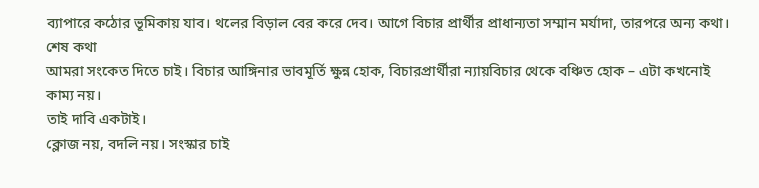ব্যাপারে কঠোর ভূমিকায় যাব। থলের বিড়াল বের করে দেব। আগে বিচার প্রার্থীর প্রাধান্যতা সম্মান মর্যাদা, তারপরে অন্য কথা।
শেষ কথা
আমরা সংকেত দিতে চাই। বিচার আঙ্গিনার ভাবমূর্তি ক্ষুন্ন হোক, বিচারপ্রার্থীরা ন্যায়বিচার থেকে বঞ্চিত হোক – এটা কখনোই কাম্য নয়।
তাই দাবি একটাই।
ক্লোজ নয়, বদলি নয়। সংস্কার চাই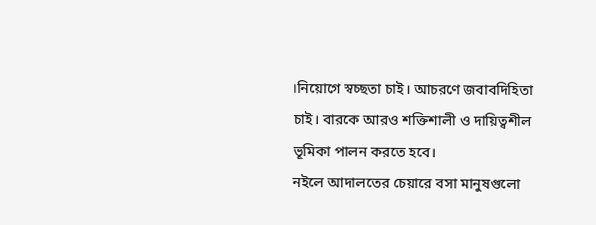।নিয়োগে স্বচ্ছতা চাই। আচরণে জবাবদিহিতা চাই। বারকে আরও শক্তিশালী ও দায়িত্বশীল ভূমিকা পালন করতে হবে।
নইলে আদালতের চেয়ারে বসা মানুষগুলো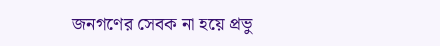জনগণের সেবক না হয়ে প্রভু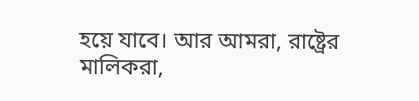হয়ে যাবে। আর আমরা, রাষ্ট্রের মালিকরা,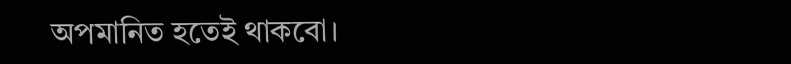অপমানিত হতেই থাকবো।